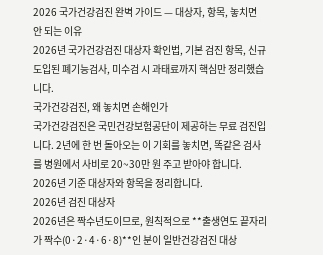2026 국가건강검진 완벽 가이드 — 대상자, 항목, 놓치면 안 되는 이유
2026년 국가건강검진 대상자 확인법, 기본 검진 항목, 신규 도입된 폐기능검사, 미수검 시 과태료까지 핵심만 정리했습니다.
국가건강검진, 왜 놓치면 손해인가
국가건강검진은 국민건강보험공단이 제공하는 무료 검진입니다. 2년에 한 번 돌아오는 이 기회를 놓치면, 똑같은 검사를 병원에서 사비로 20~30만 원 주고 받아야 합니다. 2026년 기준 대상자와 항목을 정리합니다.
2026년 검진 대상자
2026년은 짝수년도이므로, 원칙적으로 **출생연도 끝자리가 짝수(0·2·4·6·8)**인 분이 일반건강검진 대상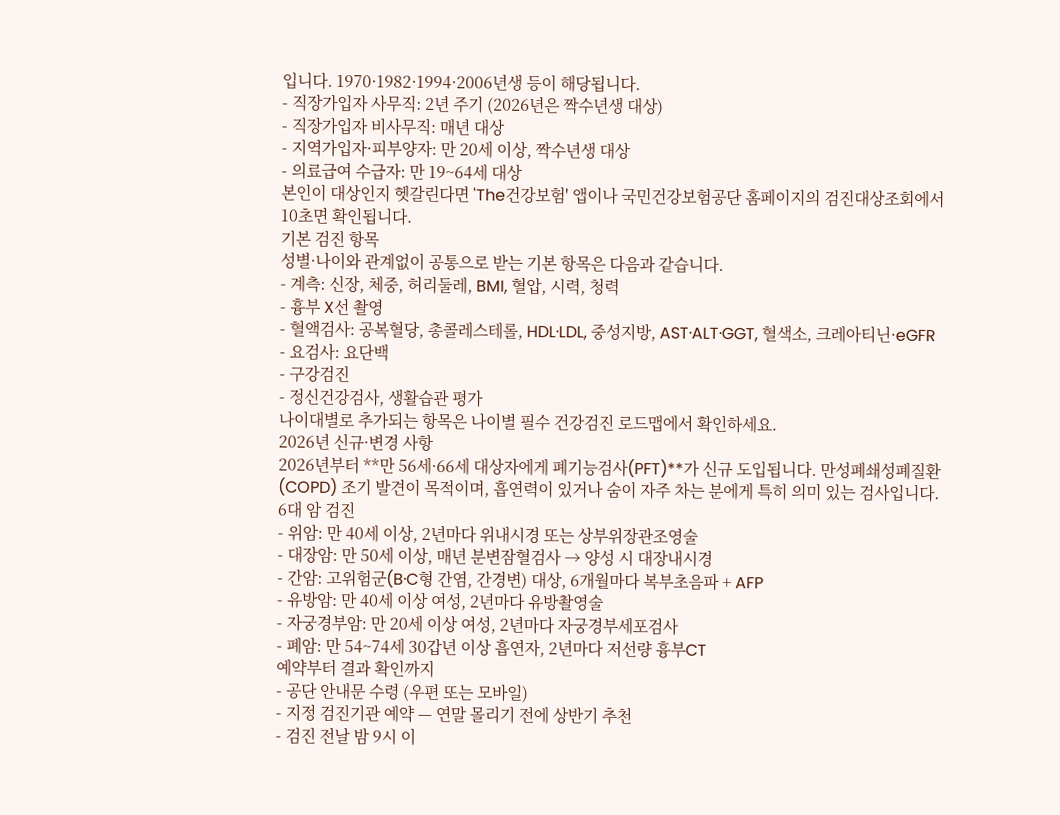입니다. 1970·1982·1994·2006년생 등이 해당됩니다.
- 직장가입자 사무직: 2년 주기 (2026년은 짝수년생 대상)
- 직장가입자 비사무직: 매년 대상
- 지역가입자·피부양자: 만 20세 이상, 짝수년생 대상
- 의료급여 수급자: 만 19~64세 대상
본인이 대상인지 헷갈린다면 'The건강보험' 앱이나 국민건강보험공단 홈페이지의 검진대상조회에서 10초면 확인됩니다.
기본 검진 항목
성별·나이와 관계없이 공통으로 받는 기본 항목은 다음과 같습니다.
- 계측: 신장, 체중, 허리둘레, BMI, 혈압, 시력, 청력
- 흉부 X선 촬영
- 혈액검사: 공복혈당, 총콜레스테롤, HDL·LDL, 중성지방, AST·ALT·GGT, 혈색소, 크레아티닌·eGFR
- 요검사: 요단백
- 구강검진
- 정신건강검사, 생활습관 평가
나이대별로 추가되는 항목은 나이별 필수 건강검진 로드맵에서 확인하세요.
2026년 신규·변경 사항
2026년부터 **만 56세·66세 대상자에게 폐기능검사(PFT)**가 신규 도입됩니다. 만성폐쇄성폐질환(COPD) 조기 발견이 목적이며, 흡연력이 있거나 숨이 자주 차는 분에게 특히 의미 있는 검사입니다.
6대 암 검진
- 위암: 만 40세 이상, 2년마다 위내시경 또는 상부위장관조영술
- 대장암: 만 50세 이상, 매년 분변잠혈검사 → 양성 시 대장내시경
- 간암: 고위험군(B·C형 간염, 간경변) 대상, 6개월마다 복부초음파 + AFP
- 유방암: 만 40세 이상 여성, 2년마다 유방촬영술
- 자궁경부암: 만 20세 이상 여성, 2년마다 자궁경부세포검사
- 폐암: 만 54~74세 30갑년 이상 흡연자, 2년마다 저선량 흉부CT
예약부터 결과 확인까지
- 공단 안내문 수령 (우편 또는 모바일)
- 지정 검진기관 예약 — 연말 몰리기 전에 상반기 추천
- 검진 전날 밤 9시 이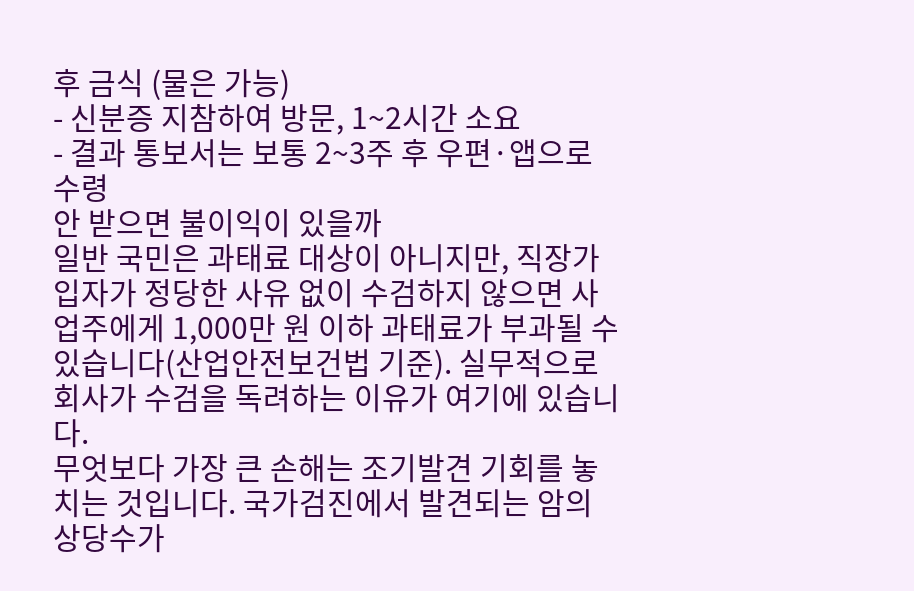후 금식 (물은 가능)
- 신분증 지참하여 방문, 1~2시간 소요
- 결과 통보서는 보통 2~3주 후 우편·앱으로 수령
안 받으면 불이익이 있을까
일반 국민은 과태료 대상이 아니지만, 직장가입자가 정당한 사유 없이 수검하지 않으면 사업주에게 1,000만 원 이하 과태료가 부과될 수 있습니다(산업안전보건법 기준). 실무적으로 회사가 수검을 독려하는 이유가 여기에 있습니다.
무엇보다 가장 큰 손해는 조기발견 기회를 놓치는 것입니다. 국가검진에서 발견되는 암의 상당수가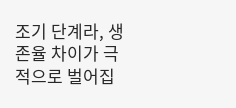조기 단계라, 생존율 차이가 극적으로 벌어집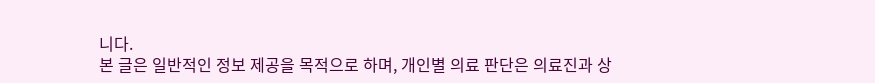니다.
본 글은 일반적인 정보 제공을 목적으로 하며, 개인별 의료 판단은 의료진과 상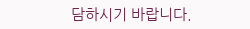담하시기 바랍니다.